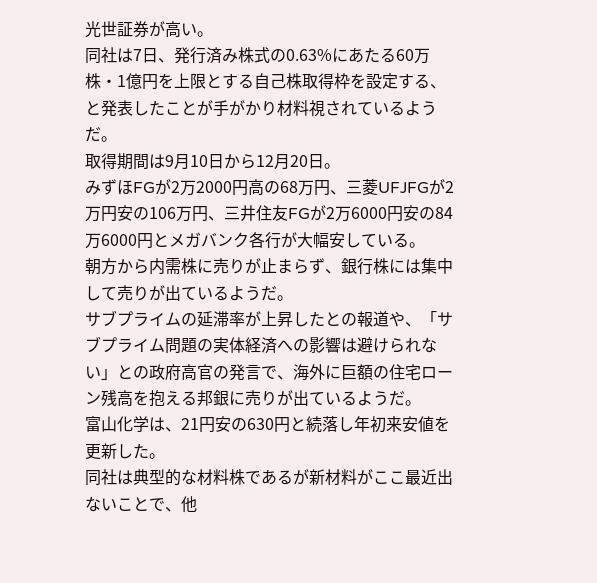光世証券が高い。
同社は7日、発行済み株式の0.63%にあたる60万株・1億円を上限とする自己株取得枠を設定する、と発表したことが手がかり材料視されているようだ。
取得期間は9月10日から12月20日。
みずほFGが2万2000円高の68万円、三菱UFJFGが2万円安の106万円、三井住友FGが2万6000円安の84万6000円とメガバンク各行が大幅安している。
朝方から内需株に売りが止まらず、銀行株には集中して売りが出ているようだ。
サブプライムの延滞率が上昇したとの報道や、「サブプライム問題の実体経済への影響は避けられない」との政府高官の発言で、海外に巨額の住宅ローン残高を抱える邦銀に売りが出ているようだ。
富山化学は、21円安の630円と続落し年初来安値を更新した。
同社は典型的な材料株であるが新材料がここ最近出ないことで、他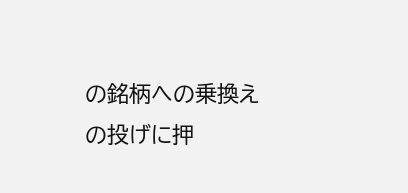の銘柄への乗換えの投げに押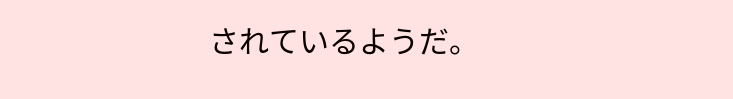されているようだ。